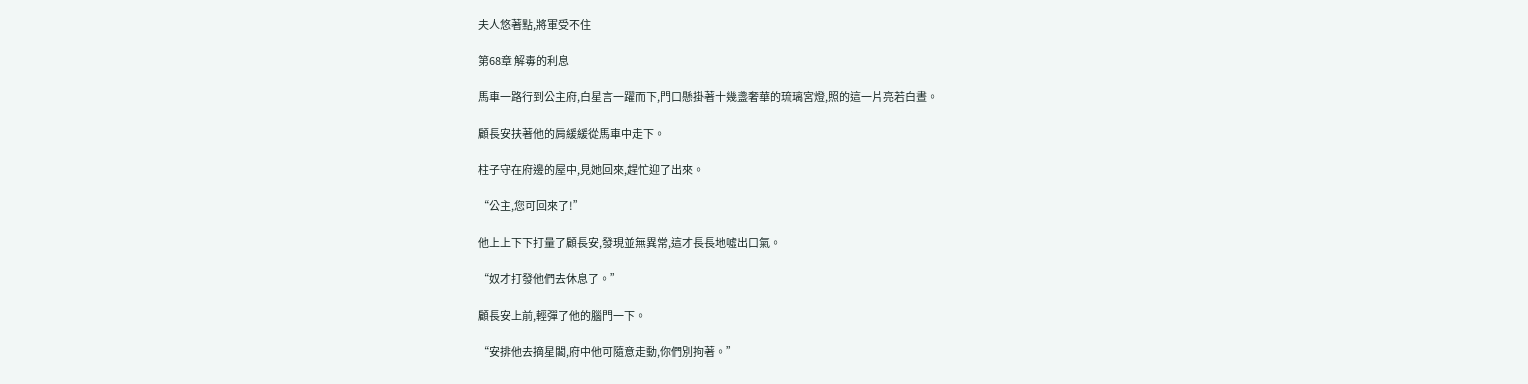夫人悠著點,將軍受不住

第68章 解毒的利息

馬車一路行到公主府,白星言一躍而下,門口懸掛著十幾盞奢華的琉璃宮燈,照的這一片亮若白晝。

顧長安扶著他的肩緩緩從馬車中走下。

柱子守在府邊的屋中,見她回來,趕忙迎了出來。

“公主,您可回來了!”

他上上下下打量了顧長安,發現並無異常,這才長長地噓出口氣。

“奴才打發他們去休息了。”

顧長安上前,輕彈了他的腦門一下。

“安排他去摘星閣,府中他可隨意走動,你們別拘著。”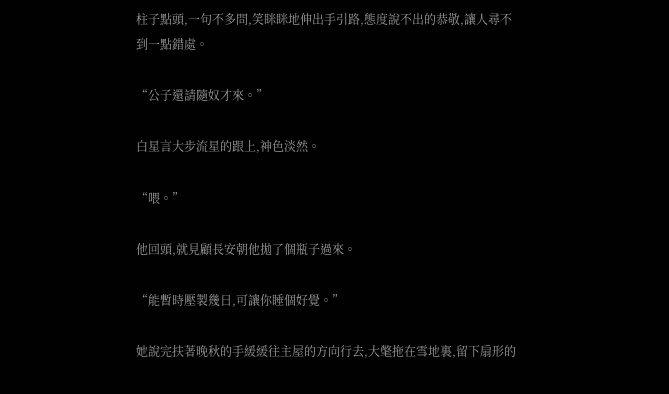柱子點頭,一句不多問,笑眯眯地伸出手引路,態度說不出的恭敬,讓人尋不到一點錯處。

“公子還請隨奴才來。”

白星言大步流星的跟上,神色淡然。

“喂。”

他回頭,就見顧長安朝他拋了個瓶子過來。

“能暫時壓製幾日,可讓你睡個好覺。”

她說完扶著晚秋的手緩緩往主屋的方向行去,大氅拖在雪地裏,留下扇形的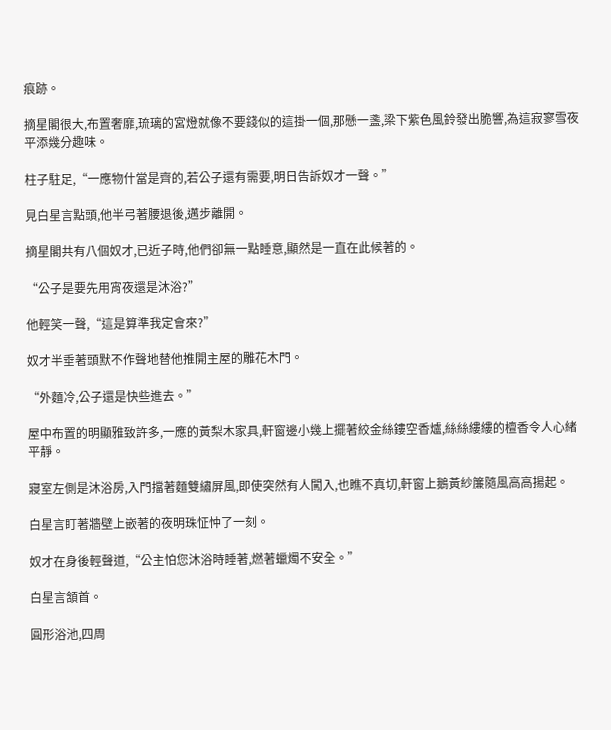痕跡。

摘星閣很大,布置奢靡,琉璃的宮燈就像不要錢似的這掛一個,那懸一盞,梁下紫色風鈴發出脆響,為這寂寥雪夜平添幾分趣味。

柱子駐足,“一應物什當是齊的,若公子還有需要,明日告訴奴才一聲。”

見白星言點頭,他半弓著腰退後,邁步離開。

摘星閣共有八個奴才,已近子時,他們卻無一點睡意,顯然是一直在此候著的。

“公子是要先用宵夜還是沐浴?”

他輕笑一聲,“這是算準我定會來?”

奴才半垂著頭默不作聲地替他推開主屋的雕花木門。

“外麵冷,公子還是快些進去。”

屋中布置的明顯雅致許多,一應的黃梨木家具,軒窗邊小幾上擺著絞金絲鏤空香爐,絲絲縷縷的檀香令人心緒平靜。

寢室左側是沐浴房,入門擋著麵雙繡屏風,即使突然有人闖入,也瞧不真切,軒窗上鵝黃紗簾隨風高高揚起。

白星言盯著牆壁上嵌著的夜明珠怔忡了一刻。

奴才在身後輕聲道,“公主怕您沐浴時睡著,燃著蠟燭不安全。”

白星言頷首。

圓形浴池,四周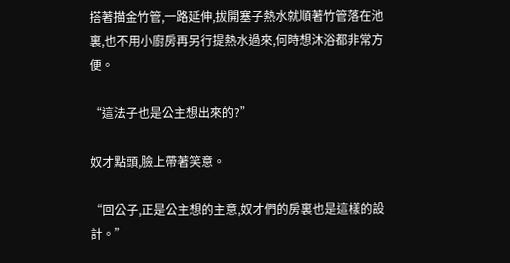搭著描金竹管,一路延伸,拔開塞子熱水就順著竹管落在池裏,也不用小廚房再另行提熱水過來,何時想沐浴都非常方便。

“這法子也是公主想出來的?”

奴才點頭,臉上帶著笑意。

“回公子,正是公主想的主意,奴才們的房裏也是這樣的設計。”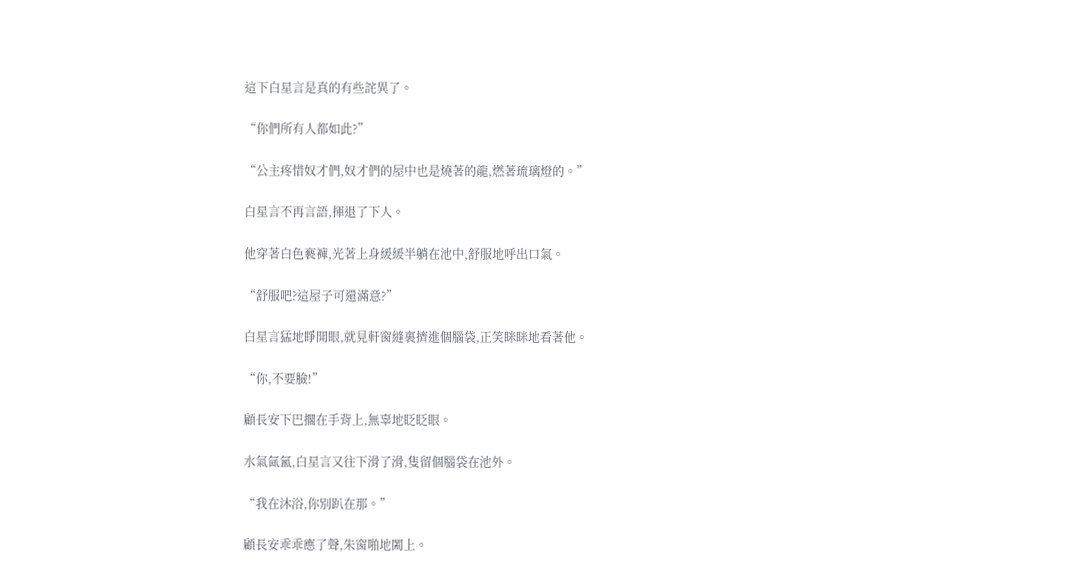這下白星言是真的有些詫異了。

“你們所有人都如此?”

“公主疼惜奴才們,奴才們的屋中也是燒著的龍,燃著琉璃燈的。”

白星言不再言語,揮退了下人。

他穿著白色褻褲,光著上身緩緩半躺在池中,舒服地呼出口氣。

“舒服吧?這屋子可還滿意?”

白星言猛地睜開眼,就見軒窗縫裏擠進個腦袋,正笑眯眯地看著他。

“你,不要臉!”

顧長安下巴擱在手背上,無辜地眨眨眼。

水氣氤氳,白星言又往下滑了滑,隻留個腦袋在池外。

“我在沐浴,你別趴在那。”

顧長安乖乖應了聲,朱窗啪地闔上。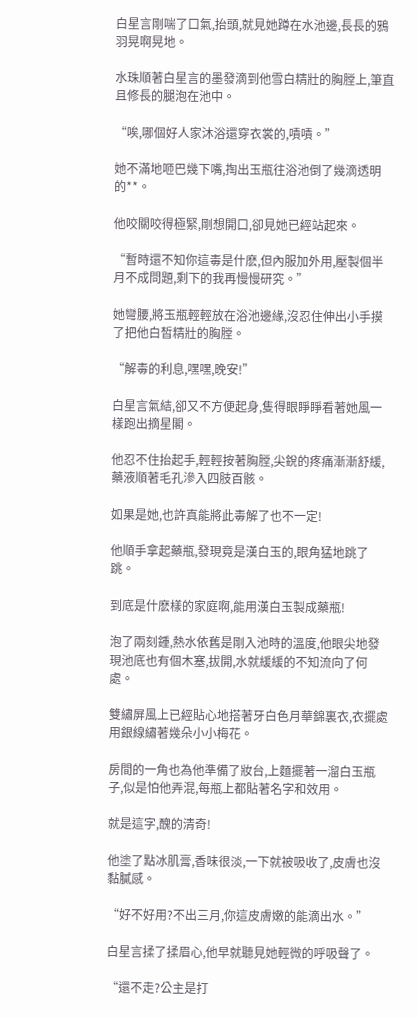白星言剛喘了口氣,抬頭,就見她蹲在水池邊,長長的鴉羽晃啊晃地。

水珠順著白星言的墨發滴到他雪白精壯的胸膛上,筆直且修長的腿泡在池中。

“唉,哪個好人家沐浴還穿衣裳的,嘖嘖。”

她不滿地咂巴幾下嘴,掏出玉瓶往浴池倒了幾滴透明的**。

他咬關咬得極緊,剛想開口,卻見她已經站起來。

“暫時還不知你這毒是什麽,但內服加外用,壓製個半月不成問題,剩下的我再慢慢研究。”

她彎腰,將玉瓶輕輕放在浴池邊緣,沒忍住伸出小手摸了把他白皙精壯的胸膛。

“解毒的利息,嘿嘿,晚安!”

白星言氣結,卻又不方便起身,隻得眼睜睜看著她風一樣跑出摘星閣。

他忍不住抬起手,輕輕按著胸膛,尖銳的疼痛漸漸舒緩,藥液順著毛孔滲入四肢百骸。

如果是她,也許真能將此毒解了也不一定!

他順手拿起藥瓶,發現竟是漢白玉的,眼角猛地跳了跳。

到底是什麽樣的家庭啊,能用漢白玉製成藥瓶!

泡了兩刻鍾,熱水依舊是剛入池時的溫度,他眼尖地發現池底也有個木塞,拔開,水就緩緩的不知流向了何處。

雙繡屏風上已經貼心地搭著牙白色月華錦裏衣,衣擺處用銀線繡著幾朵小小梅花。

房間的一角也為他準備了妝台,上麵擺著一溜白玉瓶子,似是怕他弄混,每瓶上都貼著名字和效用。

就是這字,醜的清奇!

他塗了點冰肌膏,香味很淡,一下就被吸收了,皮膚也沒黏膩感。

“好不好用?不出三月,你這皮膚嫩的能滴出水。”

白星言揉了揉眉心,他早就聽見她輕微的呼吸聲了。

“還不走?公主是打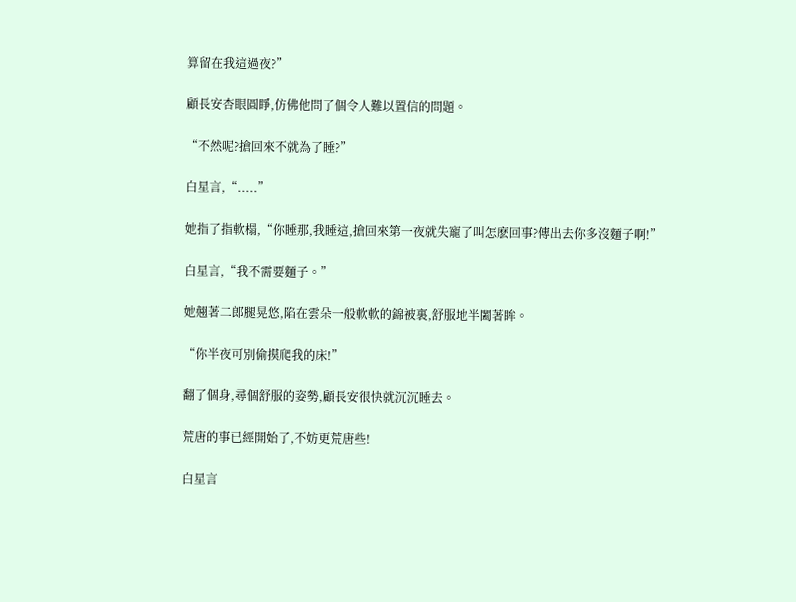算留在我這過夜?”

顧長安杏眼圓睜,仿佛他問了個令人難以置信的問題。

“不然呢?搶回來不就為了睡?”

白星言,“.....”

她指了指軟榻,“你睡那,我睡這,搶回來第一夜就失寵了叫怎麽回事?傳出去你多沒麵子啊!”

白星言,“我不需要麵子。”

她翹著二郎腿晃悠,陷在雲朵一般軟軟的錦被裏,舒服地半闔著眸。

“你半夜可別偷摸爬我的床!”

翻了個身,尋個舒服的姿勢,顧長安很快就沉沉睡去。

荒唐的事已經開始了,不妨更荒唐些!

白星言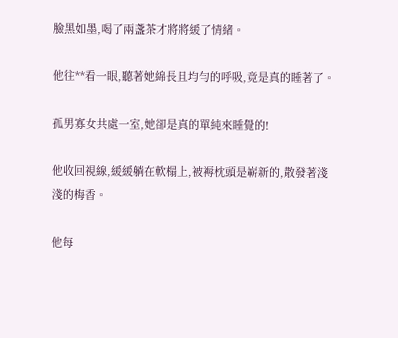臉黑如墨,喝了兩盞茶才將將緩了情緒。

他往**看一眼,聽著她綿長且均勻的呼吸,竟是真的睡著了。

孤男寡女共處一室,她卻是真的單純來睡覺的!

他收回視線,緩緩躺在軟榻上,被褥枕頭是嶄新的,散發著淺淺的梅香。

他每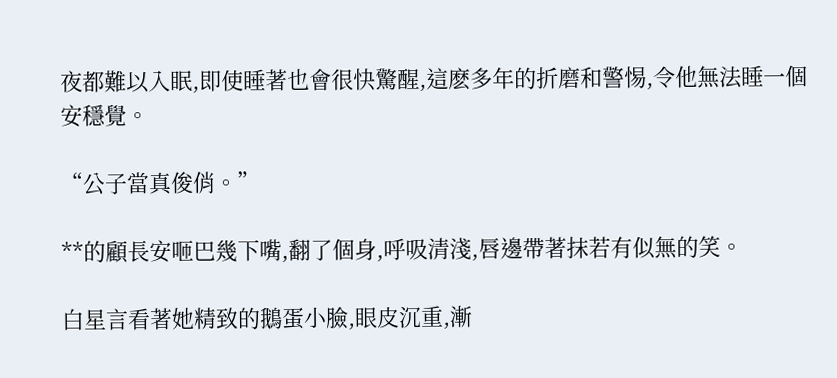夜都難以入眠,即使睡著也會很快驚醒,這麽多年的折磨和警惕,令他無法睡一個安穩覺。

“公子當真俊俏。”

**的顧長安咂巴幾下嘴,翻了個身,呼吸清淺,唇邊帶著抹若有似無的笑。

白星言看著她精致的鵝蛋小臉,眼皮沉重,漸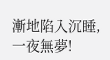漸地陷入沉睡,一夜無夢!